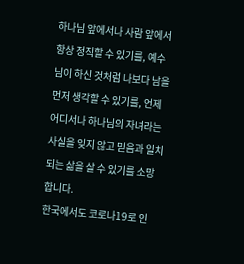하나님 앞에서나 사람 앞에서 항상 정직할 수 있기를, 예수님이 하신 것처럼 나보다 남을 먼저 생각할 수 있기를, 언제 어디서나 하나님의 자녀라는 사실을 잊지 않고 믿음과 일치되는 삶을 살 수 있기를 소망합니다.
한국에서도 코로나19로 인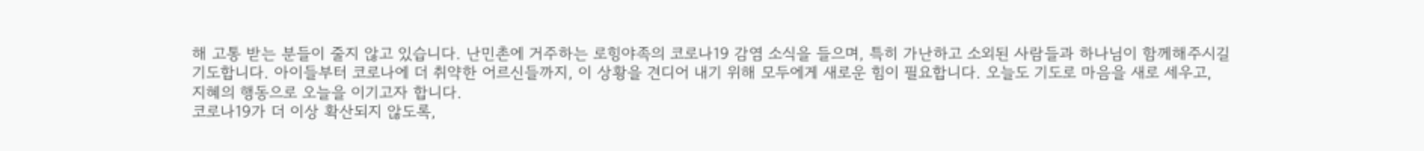해 고통 받는 분들이 줄지 않고 있습니다. 난민촌에 거주하는 로힝야족의 코로나19 감염 소식을 들으며, 특히 가난하고 소외된 사람들과 하나님이 함께해주시길 기도합니다. 아이들부터 코로나에 더 취약한 어르신들까지, 이 상황을 견디어 내기 위해 모두에게 새로운 힘이 필요합니다. 오늘도 기도로 마음을 새로 세우고, 지혜의 행동으로 오늘을 이기고자 합니다.
코로나19가 더 이상 확산되지 않도록,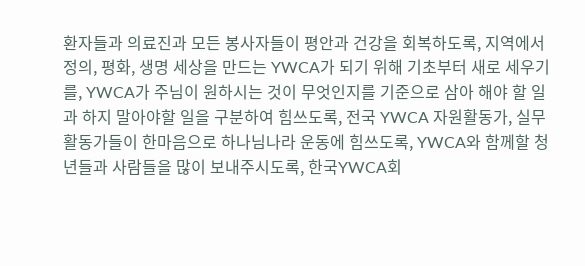환자들과 의료진과 모든 봉사자들이 평안과 건강을 회복하도록, 지역에서 정의, 평화, 생명 세상을 만드는 YWCA가 되기 위해 기초부터 새로 세우기를, YWCA가 주님이 원하시는 것이 무엇인지를 기준으로 삼아 해야 할 일과 하지 말아야할 일을 구분하여 힘쓰도록, 전국 YWCA 자원활동가, 실무활동가들이 한마음으로 하나님나라 운동에 힘쓰도록, YWCA와 함께할 청년들과 사람들을 많이 보내주시도록, 한국YWCA회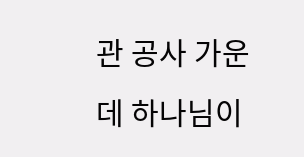관 공사 가운데 하나님이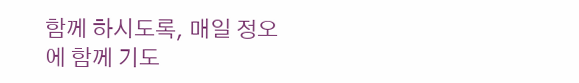함께 하시도록, 매일 정오에 함께 기도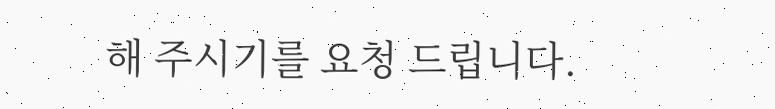해 주시기를 요청 드립니다.